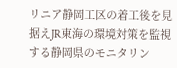リニア静岡工区の着工後を見据えJR東海の環境対策を監視する静岡県のモニタリン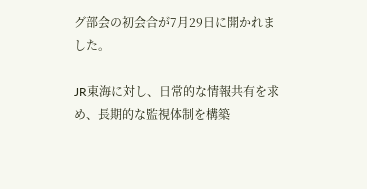グ部会の初会合が7月29日に開かれました。

JR東海に対し、日常的な情報共有を求め、長期的な監視体制を構築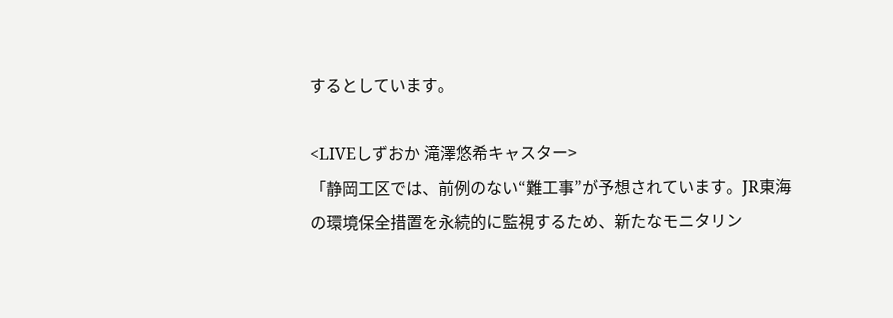するとしています。

<LIVEしずおか 滝澤悠希キャスター>
「静岡工区では、前例のない“難工事”が予想されています。JR東海の環境保全措置を永続的に監視するため、新たなモニタリン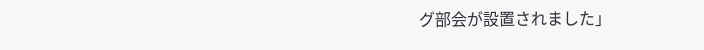グ部会が設置されました」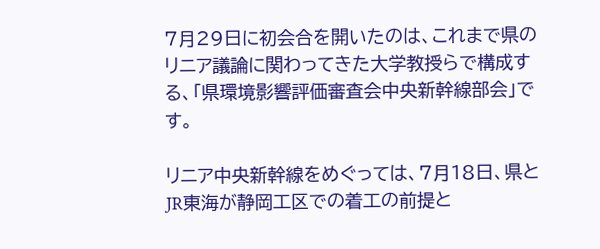7月29日に初会合を開いたのは、これまで県のリニア議論に関わってきた大学教授らで構成する、「県環境影響評価審査会中央新幹線部会」です。

リニア中央新幹線をめぐっては、7月18日、県とJR東海が静岡工区での着工の前提と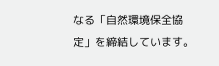なる「自然環境保全協定」を締結しています。